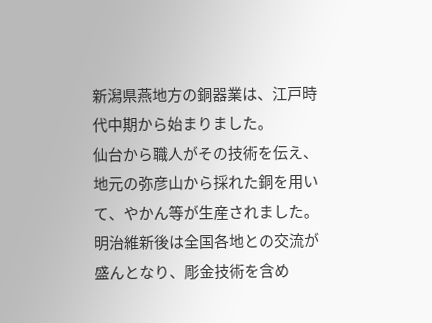新潟県燕地方の銅器業は、江戸時代中期から始まりました。
仙台から職人がその技術を伝え、地元の弥彦山から採れた銅を用いて、やかん等が生産されました。
明治維新後は全国各地との交流が盛んとなり、彫金技術を含め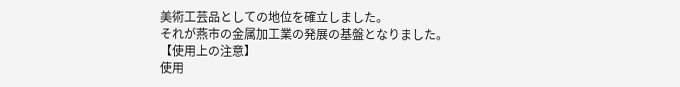美術工芸品としての地位を確立しました。
それが燕市の金属加工業の発展の基盤となりました。
【使用上の注意】
使用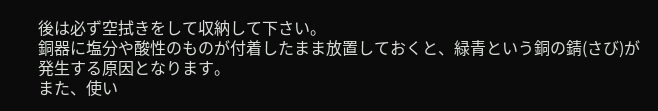後は必ず空拭きをして収納して下さい。
銅器に塩分や酸性のものが付着したまま放置しておくと、緑青という銅の錆(さび)が発生する原因となります。
また、使い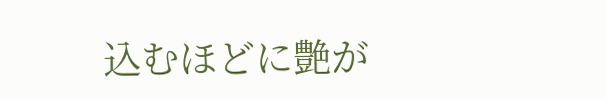込むほどに艶が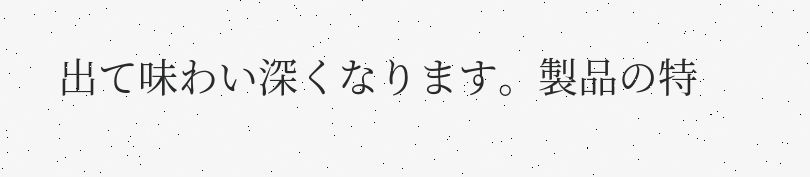出て味わい深くなります。製品の特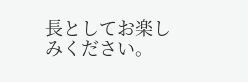長としてお楽しみください。